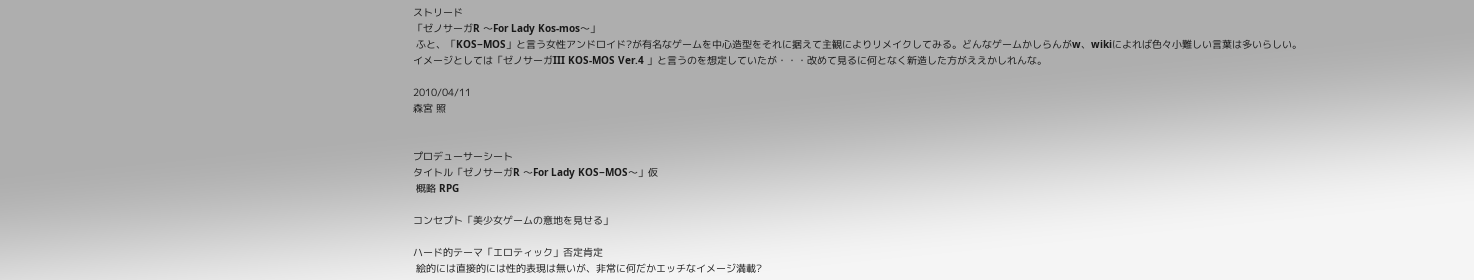ストリード
「ゼノサーガR 〜For Lady Kos-mos〜」
 ふと、「KOS−MOS」と言う女性アンドロイド?が有名なゲームを中心造型をそれに据えて主観によりリメイクしてみる。どんなゲームかしらんがw、wikiによれば色々小難しい言葉は多いらしい。
イメージとしては「ゼノサーガIII KOS-MOS Ver.4 」と言うのを想定していたが・・・改めて見るに何となく新造した方がええかしれんな。

2010/04/11
森宮 照


プロデューサーシート
タイトル「ゼノサーガR 〜For Lady KOS−MOS〜」仮
 概略 RPG

コンセプト「美少女ゲームの意地を見せる」

ハード的テーマ「エロティック」否定肯定
 絵的には直接的には性的表現は無いが、非常に何だかエッチなイメージ満載?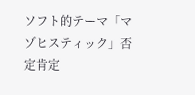ソフト的テーマ「マゾヒスティック」否定肯定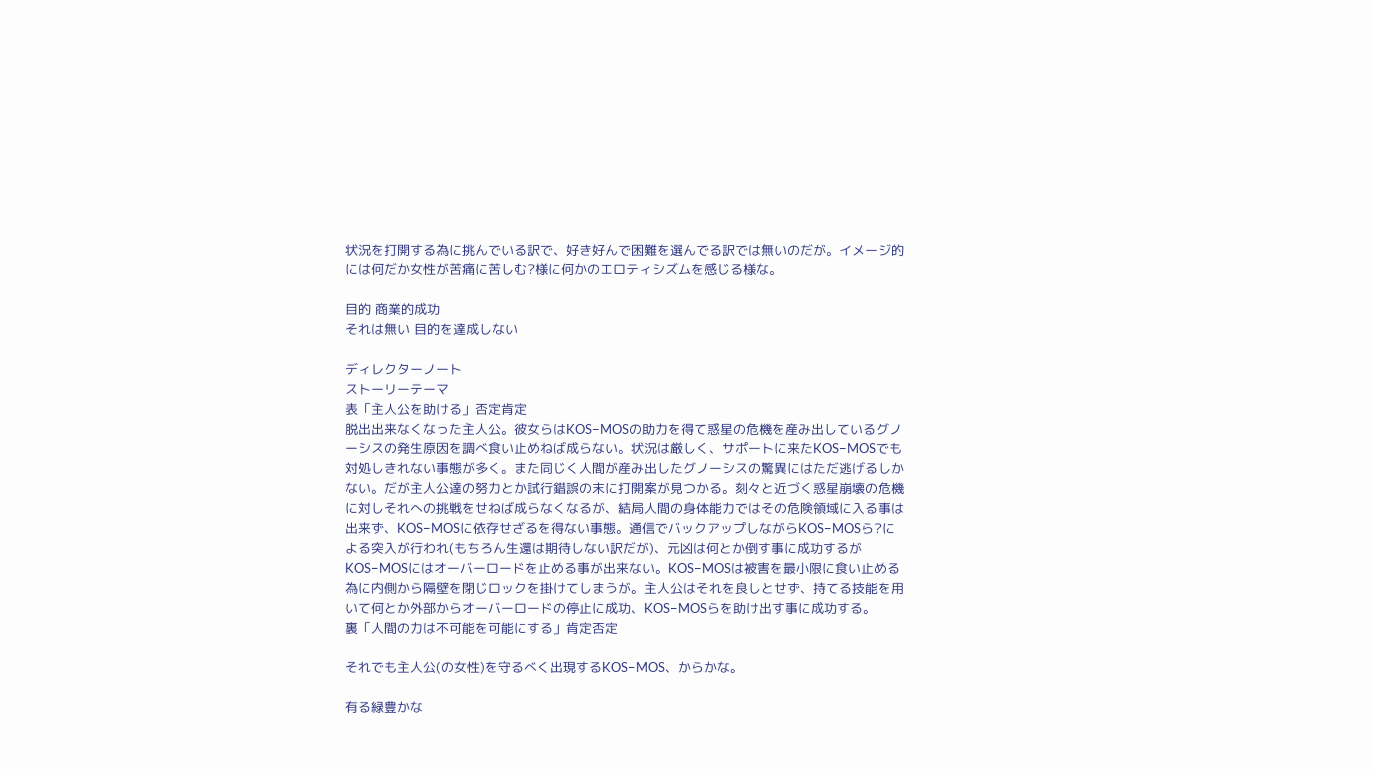状況を打開する為に挑んでいる訳で、好き好んで困難を選んでる訳では無いのだが。イメージ的には何だか女性が苦痛に苦しむ?様に何かのエロティシズムを感じる様な。

目的 商業的成功
それは無い 目的を達成しない

ディレクターノート
ストーリーテーマ
表「主人公を助ける」否定肯定
脱出出来なくなった主人公。彼女らはKOS−MOSの助力を得て惑星の危機を産み出しているグノーシスの発生原因を調べ食い止めねば成らない。状況は厳しく、サポートに来たKOS−MOSでも対処しきれない事態が多く。また同じく人間が産み出したグノーシスの驚異にはただ逃げるしかない。だが主人公達の努力とか試行錯誤の末に打開案が見つかる。刻々と近づく惑星崩壊の危機に対しそれへの挑戦をせねば成らなくなるが、結局人間の身体能力ではその危険領域に入る事は出来ず、KOS−MOSに依存せざるを得ない事態。通信でバックアップしながらKOS−MOSら?による突入が行われ(もちろん生還は期待しない訳だが)、元凶は何とか倒す事に成功するがKOS−MOSにはオーバーロードを止める事が出来ない。KOS−MOSは被害を最小限に食い止める為に内側から隔壁を閉じロックを掛けてしまうが。主人公はそれを良しとせず、持てる技能を用いて何とか外部からオーバーロードの停止に成功、KOS−MOSらを助け出す事に成功する。
裏「人間の力は不可能を可能にする」肯定否定

それでも主人公(の女性)を守るべく出現するKOS−MOS、からかな。

有る緑豊かな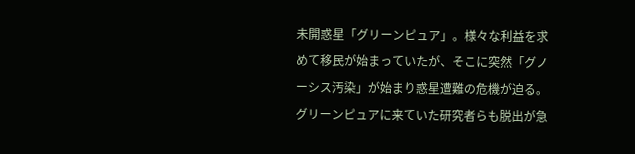未開惑星「グリーンピュア」。様々な利益を求めて移民が始まっていたが、そこに突然「グノーシス汚染」が始まり惑星遭難の危機が迫る。グリーンピュアに来ていた研究者らも脱出が急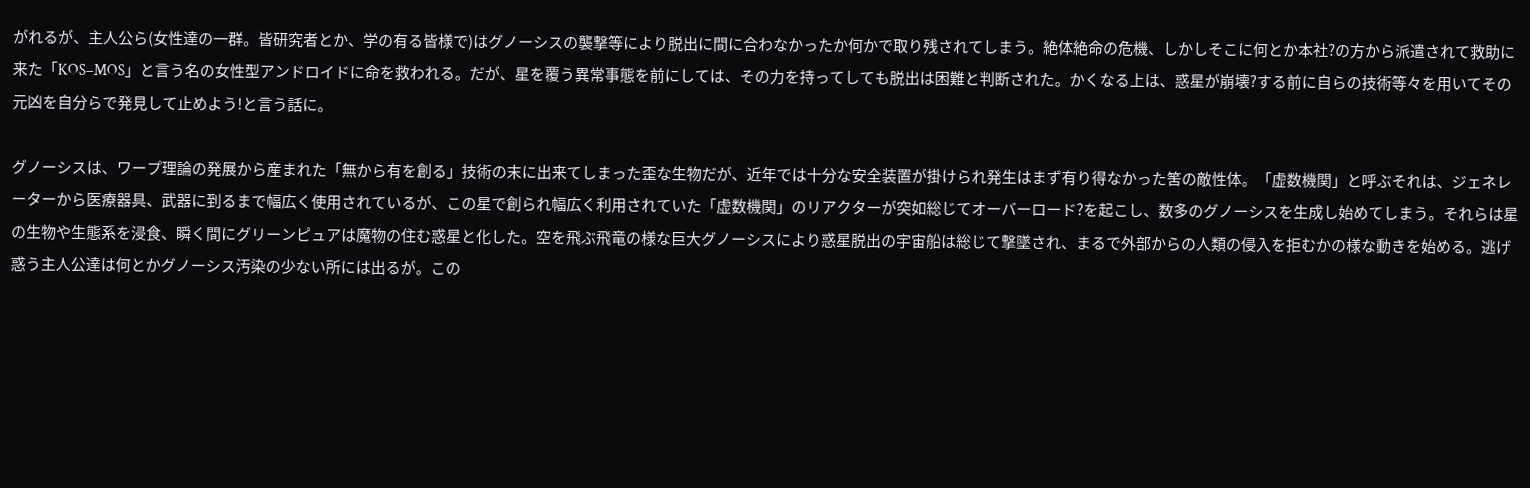がれるが、主人公ら(女性達の一群。皆研究者とか、学の有る皆様で)はグノーシスの襲撃等により脱出に間に合わなかったか何かで取り残されてしまう。絶体絶命の危機、しかしそこに何とか本社?の方から派遣されて救助に来た「KOS−MOS」と言う名の女性型アンドロイドに命を救われる。だが、星を覆う異常事態を前にしては、その力を持ってしても脱出は困難と判断された。かくなる上は、惑星が崩壊?する前に自らの技術等々を用いてその元凶を自分らで発見して止めよう!と言う話に。

グノーシスは、ワープ理論の発展から産まれた「無から有を創る」技術の末に出来てしまった歪な生物だが、近年では十分な安全装置が掛けられ発生はまず有り得なかった筈の敵性体。「虚数機関」と呼ぶそれは、ジェネレーターから医療器具、武器に到るまで幅広く使用されているが、この星で創られ幅広く利用されていた「虚数機関」のリアクターが突如総じてオーバーロード?を起こし、数多のグノーシスを生成し始めてしまう。それらは星の生物や生態系を浸食、瞬く間にグリーンピュアは魔物の住む惑星と化した。空を飛ぶ飛竜の様な巨大グノーシスにより惑星脱出の宇宙船は総じて撃墜され、まるで外部からの人類の侵入を拒むかの様な動きを始める。逃げ惑う主人公達は何とかグノーシス汚染の少ない所には出るが。この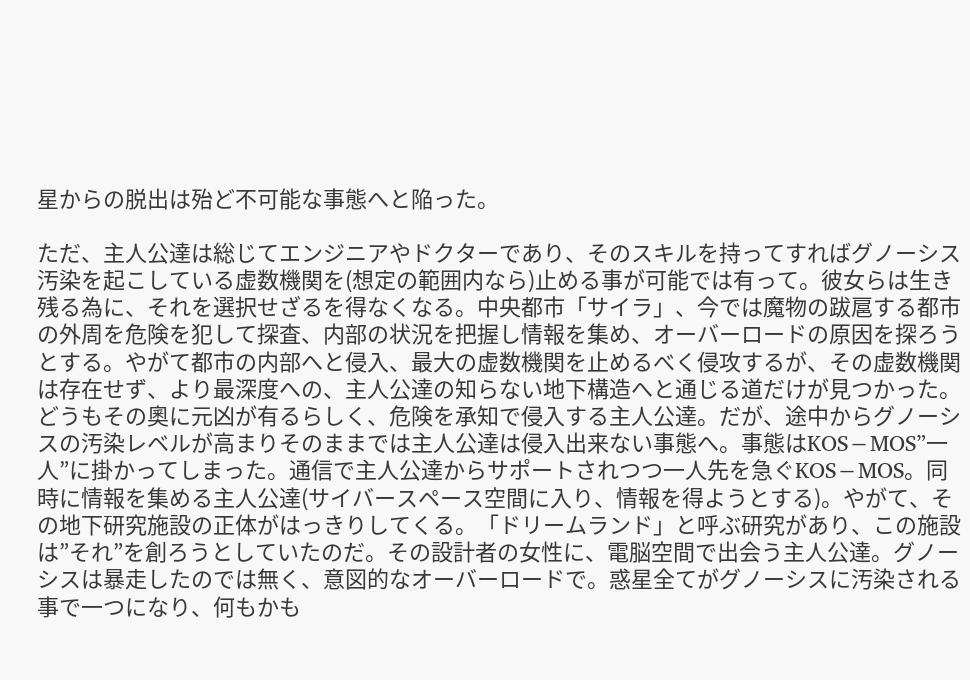星からの脱出は殆ど不可能な事態へと陥った。

ただ、主人公達は総じてエンジニアやドクターであり、そのスキルを持ってすればグノーシス汚染を起こしている虚数機関を(想定の範囲内なら)止める事が可能では有って。彼女らは生き残る為に、それを選択せざるを得なくなる。中央都市「サイラ」、今では魔物の跋扈する都市の外周を危険を犯して探査、内部の状況を把握し情報を集め、オーバーロードの原因を探ろうとする。やがて都市の内部へと侵入、最大の虚数機関を止めるべく侵攻するが、その虚数機関は存在せず、より最深度への、主人公達の知らない地下構造へと通じる道だけが見つかった。どうもその奧に元凶が有るらしく、危険を承知で侵入する主人公達。だが、途中からグノーシスの汚染レベルが高まりそのままでは主人公達は侵入出来ない事態へ。事態はKOS−MOS”一人”に掛かってしまった。通信で主人公達からサポートされつつ一人先を急ぐKOS−MOS。同時に情報を集める主人公達(サイバースペース空間に入り、情報を得ようとする)。やがて、その地下研究施設の正体がはっきりしてくる。「ドリームランド」と呼ぶ研究があり、この施設は”それ”を創ろうとしていたのだ。その設計者の女性に、電脳空間で出会う主人公達。グノーシスは暴走したのでは無く、意図的なオーバーロードで。惑星全てがグノーシスに汚染される事で一つになり、何もかも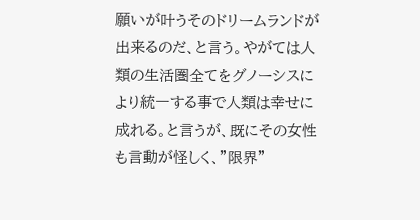願いが叶うそのドリームランドが出来るのだ、と言う。やがては人類の生活圏全てをグノーシスにより統一する事で人類は幸せに成れる。と言うが、既にその女性も言動が怪しく、”限界”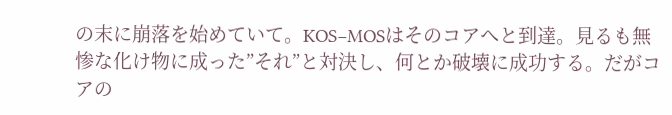の末に崩落を始めていて。KOS−MOSはそのコアへと到達。見るも無惨な化け物に成った”それ”と対決し、何とか破壊に成功する。だがコアの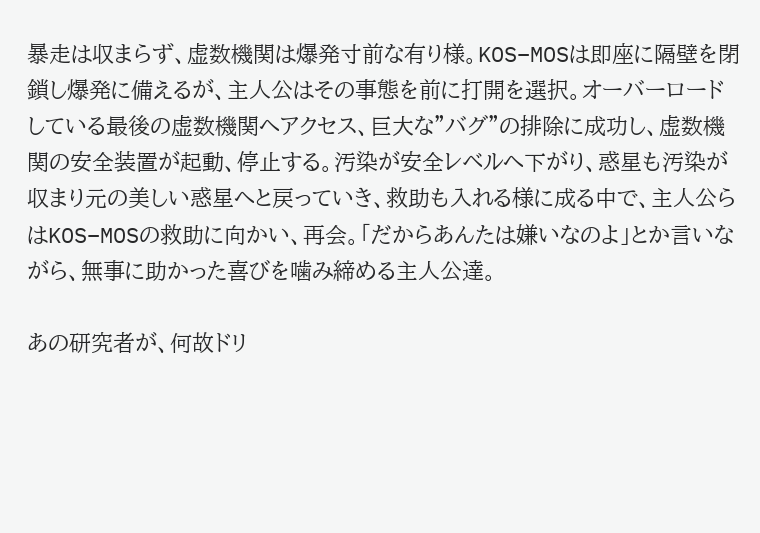暴走は収まらず、虚数機関は爆発寸前な有り様。KOS−MOSは即座に隔壁を閉鎖し爆発に備えるが、主人公はその事態を前に打開を選択。オーバーロードしている最後の虚数機関へアクセス、巨大な”バグ”の排除に成功し、虚数機関の安全装置が起動、停止する。汚染が安全レベルへ下がり、惑星も汚染が収まり元の美しい惑星へと戻っていき、救助も入れる様に成る中で、主人公らはKOS−MOSの救助に向かい、再会。「だからあんたは嫌いなのよ」とか言いながら、無事に助かった喜びを噛み締める主人公達。

あの研究者が、何故ドリ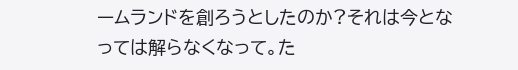ームランドを創ろうとしたのか?それは今となっては解らなくなって。た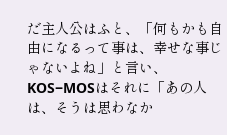だ主人公はふと、「何もかも自由になるって事は、幸せな事じゃないよね」と言い、KOS−MOSはそれに「あの人は、そうは思わなか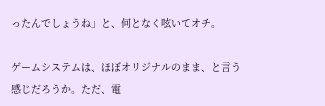ったんでしょうね」と、何となく呟いてオチ。

ゲームシステムは、ほぼオリジナルのまま、と言う感じだろうか。ただ、電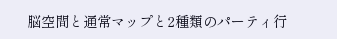脳空間と通常マップと2種類のパーティ行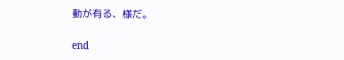動が有る、様だ。

end